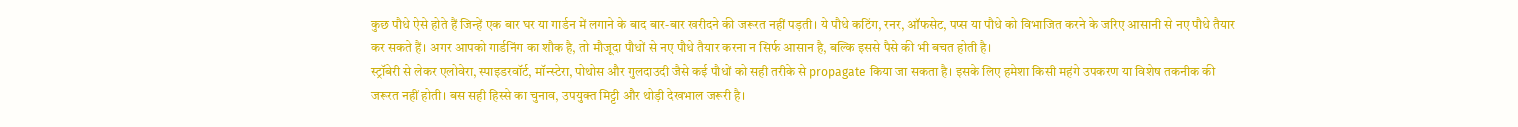कुछ पौधे ऐसे होते हैं जिन्हें एक बार घर या गार्डन में लगाने के बाद बार-बार खरीदने की जरूरत नहीं पड़ती। ये पौधे कटिंग, रनर, ऑफसेट, पप्स या पौधे को विभाजित करने के जरिए आसानी से नए पौधे तैयार कर सकते हैं। अगर आपको गार्डनिंग का शौक है, तो मौजूदा पौधों से नए पौधे तैयार करना न सिर्फ आसान है, बल्कि इससे पैसे की भी बचत होती है।
स्ट्रॉबेरी से लेकर एलोवेरा, स्पाइडरवॉर्ट, मॉन्स्टेरा, पोथोस और गुलदाउदी जैसे कई पौधों को सही तरीके से propagate किया जा सकता है। इसके लिए हमेशा किसी महंगे उपकरण या विशेष तकनीक की जरूरत नहीं होती। बस सही हिस्से का चुनाव, उपयुक्त मिट्टी और थोड़ी देखभाल जरूरी है।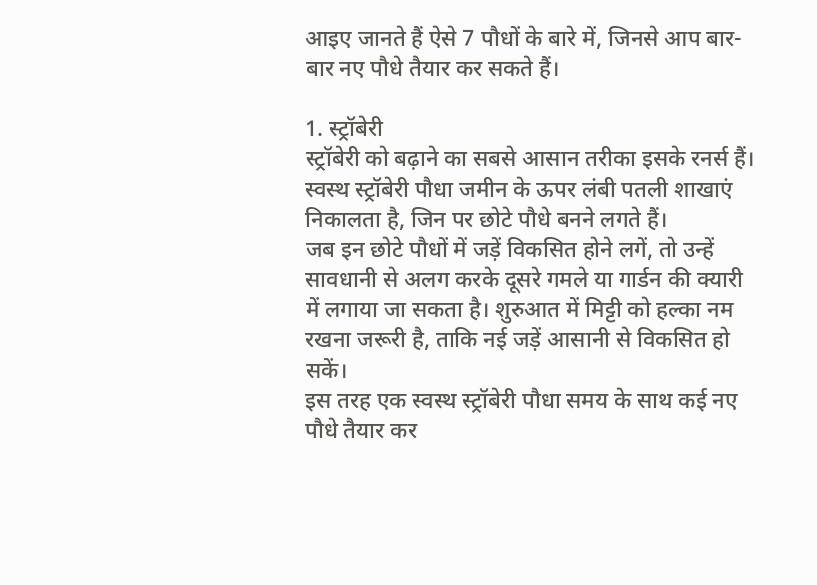आइए जानते हैं ऐसे 7 पौधों के बारे में, जिनसे आप बार-बार नए पौधे तैयार कर सकते हैं।

1. स्ट्रॉबेरी
स्ट्रॉबेरी को बढ़ाने का सबसे आसान तरीका इसके रनर्स हैं। स्वस्थ स्ट्रॉबेरी पौधा जमीन के ऊपर लंबी पतली शाखाएं निकालता है, जिन पर छोटे पौधे बनने लगते हैं।
जब इन छोटे पौधों में जड़ें विकसित होने लगें, तो उन्हें सावधानी से अलग करके दूसरे गमले या गार्डन की क्यारी में लगाया जा सकता है। शुरुआत में मिट्टी को हल्का नम रखना जरूरी है, ताकि नई जड़ें आसानी से विकसित हो सकें।
इस तरह एक स्वस्थ स्ट्रॉबेरी पौधा समय के साथ कई नए पौधे तैयार कर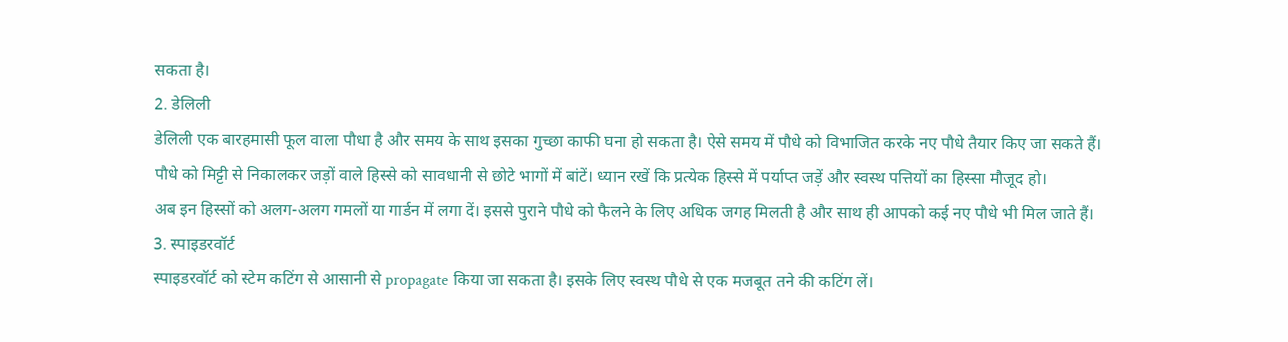सकता है।
2. डेलिली
डेलिली एक बारहमासी फूल वाला पौधा है और समय के साथ इसका गुच्छा काफी घना हो सकता है। ऐसे समय में पौधे को विभाजित करके नए पौधे तैयार किए जा सकते हैं।
पौधे को मिट्टी से निकालकर जड़ों वाले हिस्से को सावधानी से छोटे भागों में बांटें। ध्यान रखें कि प्रत्येक हिस्से में पर्याप्त जड़ें और स्वस्थ पत्तियों का हिस्सा मौजूद हो।
अब इन हिस्सों को अलग-अलग गमलों या गार्डन में लगा दें। इससे पुराने पौधे को फैलने के लिए अधिक जगह मिलती है और साथ ही आपको कई नए पौधे भी मिल जाते हैं।
3. स्पाइडरवॉर्ट
स्पाइडरवॉर्ट को स्टेम कटिंग से आसानी से propagate किया जा सकता है। इसके लिए स्वस्थ पौधे से एक मजबूत तने की कटिंग लें।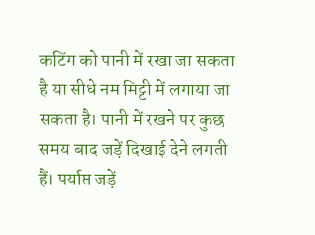कटिंग को पानी में रखा जा सकता है या सीधे नम मिट्टी में लगाया जा सकता है। पानी में रखने पर कुछ समय बाद जड़ें दिखाई देने लगती हैं। पर्याप्त जड़ें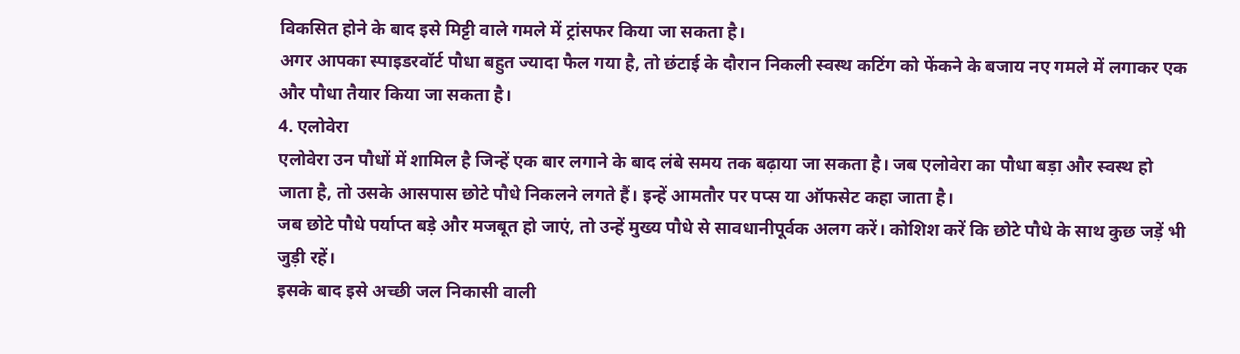विकसित होने के बाद इसे मिट्टी वाले गमले में ट्रांसफर किया जा सकता है।
अगर आपका स्पाइडरवॉर्ट पौधा बहुत ज्यादा फैल गया है, तो छंटाई के दौरान निकली स्वस्थ कटिंग को फेंकने के बजाय नए गमले में लगाकर एक और पौधा तैयार किया जा सकता है।
4. एलोवेरा
एलोवेरा उन पौधों में शामिल है जिन्हें एक बार लगाने के बाद लंबे समय तक बढ़ाया जा सकता है। जब एलोवेरा का पौधा बड़ा और स्वस्थ हो जाता है, तो उसके आसपास छोटे पौधे निकलने लगते हैं। इन्हें आमतौर पर पप्स या ऑफसेट कहा जाता है।
जब छोटे पौधे पर्याप्त बड़े और मजबूत हो जाएं, तो उन्हें मुख्य पौधे से सावधानीपूर्वक अलग करें। कोशिश करें कि छोटे पौधे के साथ कुछ जड़ें भी जुड़ी रहें।
इसके बाद इसे अच्छी जल निकासी वाली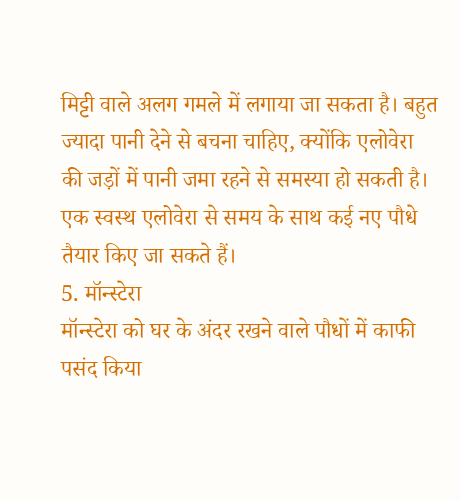मिट्टी वाले अलग गमले में लगाया जा सकता है। बहुत ज्यादा पानी देने से बचना चाहिए, क्योंकि एलोवेरा की जड़ों में पानी जमा रहने से समस्या हो सकती है।
एक स्वस्थ एलोवेरा से समय के साथ कई नए पौधे तैयार किए जा सकते हैं।
5. मॉन्स्टेरा
मॉन्स्टेरा को घर के अंदर रखने वाले पौधों में काफी पसंद किया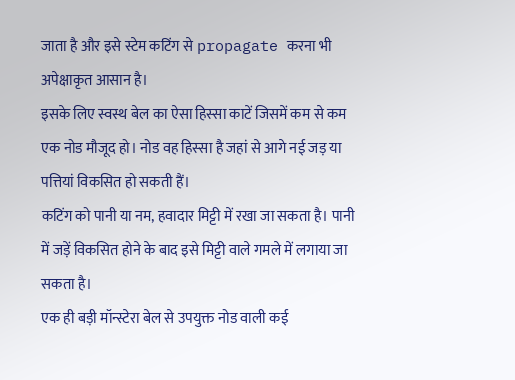जाता है और इसे स्टेम कटिंग से propagate करना भी अपेक्षाकृत आसान है।
इसके लिए स्वस्थ बेल का ऐसा हिस्सा काटें जिसमें कम से कम एक नोड मौजूद हो। नोड वह हिस्सा है जहां से आगे नई जड़ या पत्तियां विकसित हो सकती हैं।
कटिंग को पानी या नम, हवादार मिट्टी में रखा जा सकता है। पानी में जड़ें विकसित होने के बाद इसे मिट्टी वाले गमले में लगाया जा सकता है।
एक ही बड़ी मॉन्स्टेरा बेल से उपयुक्त नोड वाली कई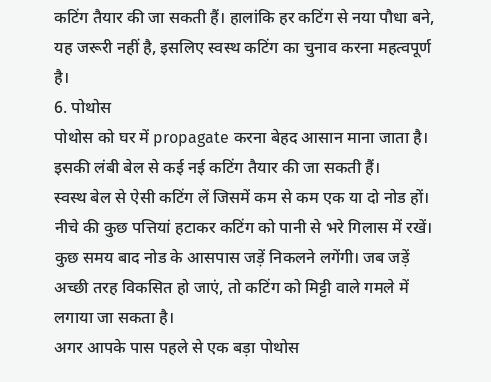कटिंग तैयार की जा सकती हैं। हालांकि हर कटिंग से नया पौधा बने, यह जरूरी नहीं है, इसलिए स्वस्थ कटिंग का चुनाव करना महत्वपूर्ण है।
6. पोथोस
पोथोस को घर में propagate करना बेहद आसान माना जाता है। इसकी लंबी बेल से कई नई कटिंग तैयार की जा सकती हैं।
स्वस्थ बेल से ऐसी कटिंग लें जिसमें कम से कम एक या दो नोड हों। नीचे की कुछ पत्तियां हटाकर कटिंग को पानी से भरे गिलास में रखें।
कुछ समय बाद नोड के आसपास जड़ें निकलने लगेंगी। जब जड़ें अच्छी तरह विकसित हो जाएं, तो कटिंग को मिट्टी वाले गमले में लगाया जा सकता है।
अगर आपके पास पहले से एक बड़ा पोथोस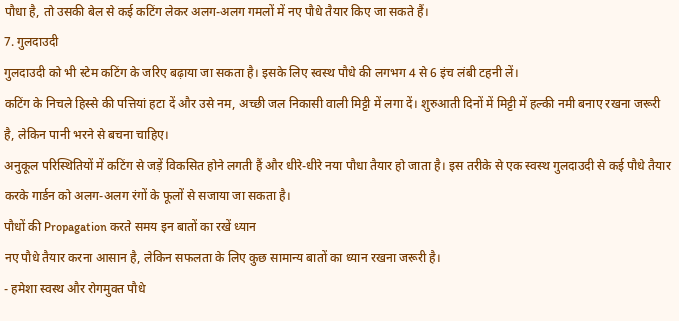पौधा है, तो उसकी बेल से कई कटिंग लेकर अलग-अलग गमलों में नए पौधे तैयार किए जा सकते हैं।
7. गुलदाउदी
गुलदाउदी को भी स्टेम कटिंग के जरिए बढ़ाया जा सकता है। इसके लिए स्वस्थ पौधे की लगभग 4 से 6 इंच लंबी टहनी लें।
कटिंग के निचले हिस्से की पत्तियां हटा दें और उसे नम, अच्छी जल निकासी वाली मिट्टी में लगा दें। शुरुआती दिनों में मिट्टी में हल्की नमी बनाए रखना जरूरी है, लेकिन पानी भरने से बचना चाहिए।
अनुकूल परिस्थितियों में कटिंग से जड़ें विकसित होने लगती हैं और धीरे-धीरे नया पौधा तैयार हो जाता है। इस तरीके से एक स्वस्थ गुलदाउदी से कई पौधे तैयार करके गार्डन को अलग-अलग रंगों के फूलों से सजाया जा सकता है।
पौधों की Propagation करते समय इन बातों का रखें ध्यान
नए पौधे तैयार करना आसान है, लेकिन सफलता के लिए कुछ सामान्य बातों का ध्यान रखना जरूरी है।
- हमेशा स्वस्थ और रोगमुक्त पौधे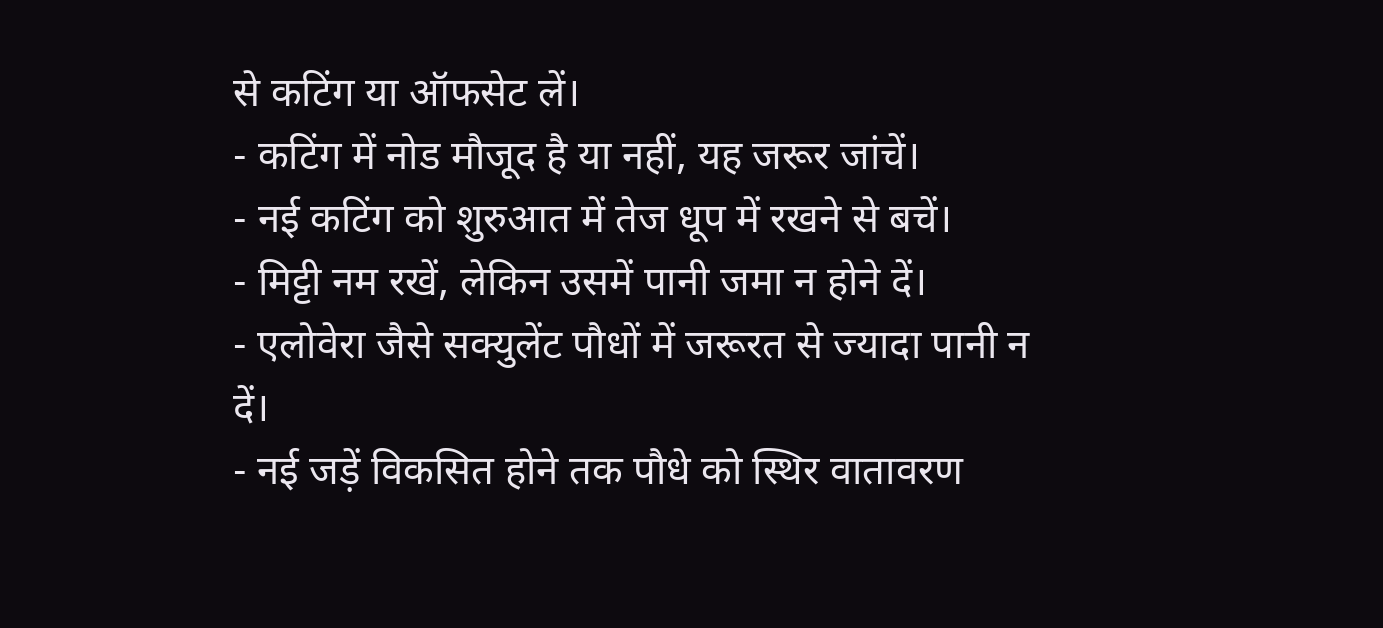से कटिंग या ऑफसेट लें।
- कटिंग में नोड मौजूद है या नहीं, यह जरूर जांचें।
- नई कटिंग को शुरुआत में तेज धूप में रखने से बचें।
- मिट्टी नम रखें, लेकिन उसमें पानी जमा न होने दें।
- एलोवेरा जैसे सक्युलेंट पौधों में जरूरत से ज्यादा पानी न दें।
- नई जड़ें विकसित होने तक पौधे को स्थिर वातावरण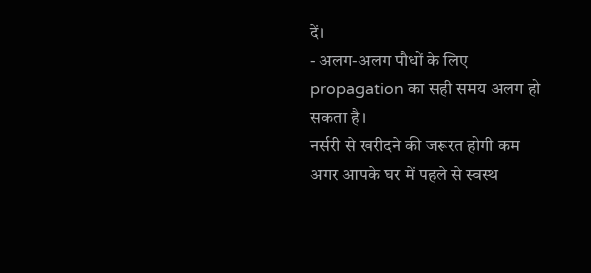दें।
- अलग-अलग पौधों के लिए propagation का सही समय अलग हो सकता है।
नर्सरी से खरीदने की जरूरत होगी कम
अगर आपके घर में पहले से स्वस्थ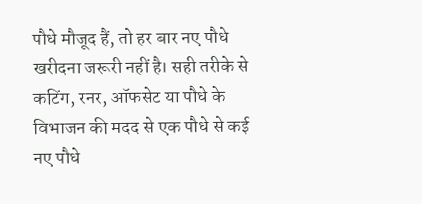पौधे मौजूद हैं, तो हर बार नए पौधे खरीदना जरूरी नहीं है। सही तरीके से कटिंग, रनर, ऑफसेट या पौधे के विभाजन की मदद से एक पौधे से कई नए पौधे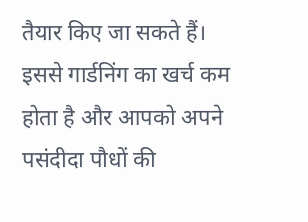तैयार किए जा सकते हैं।
इससे गार्डनिंग का खर्च कम होता है और आपको अपने पसंदीदा पौधों की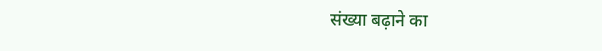संख्या बढ़ाने का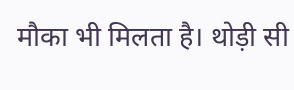मौका भी मिलता है। थोड़ी सी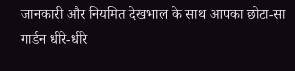जानकारी और नियमित देखभाल के साथ आपका छोटा-सा गार्डन धीरे-धीरे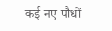कई नए पौधों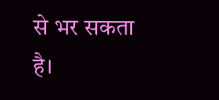से भर सकता है।